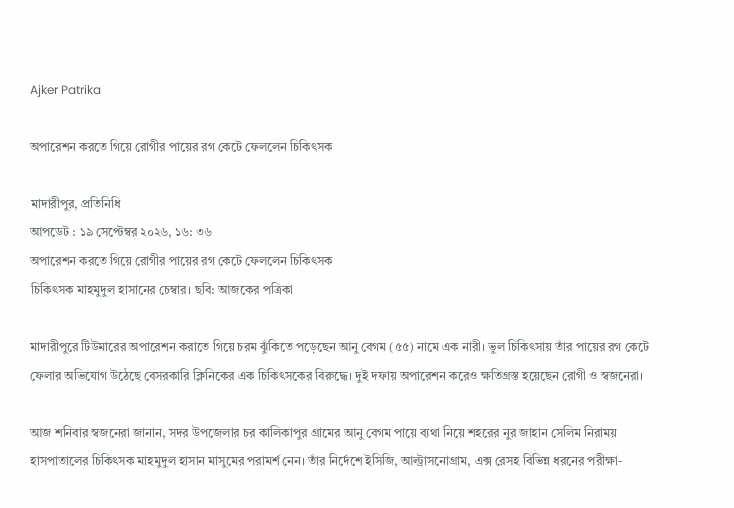Ajker Patrika

অপারেশন করতে গিয়ে রোগীর পায়ের রগ কেটে ফেললেন চিকিৎসক

মাদারীপুর, প্রতিনিধি
আপডেট : ১৯ সেপ্টেম্বর ২০২৬, ১৬: ৩৬
অপারেশন করতে গিয়ে রোগীর পায়ের রগ কেটে ফেললেন চিকিৎসক
চিকিৎসক মাহমুদুল হাসানের চেম্বার। ছবি: আজকের পত্রিকা

মাদারীপুরে টিউমারের অপারেশন করাতে গিয়ে চরম ঝুঁকিতে পড়েছেন আনু বেগম (৫৫) নামে এক নারী। ভুল চিকিৎসায় তাঁর পায়ের রগ কেটে ফেলার অভিযোগ উঠেছে বেসরকারি ক্লিনিকের এক চিকিৎসকের বিরুদ্ধে। দুই দফায় অপারেশন করেও ক্ষতিগ্রস্ত হয়েছেন রোগী ও স্বজনেরা।

আজ শনিবার স্বজনেরা জানান, সদর উপজেলার চর কালিকাপুর গ্রামের আনু বেগম পায়ে ব্যথা নিয়ে শহরের নুর জাহান সেলিম নিরাময় হাসপাতালের চিকিৎসক মাহমুদুল হাসান মাসুমের পরামর্শ নেন। তাঁর নির্দেশে ইসিজি, আল্ট্রাসনোগ্রাম, এক্স রেসহ বিভিন্ন ধরনের পরীক্ষা-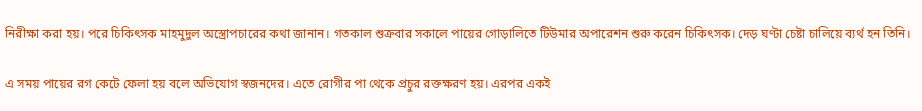নিরীক্ষা করা হয়। পরে চিকিৎসক মাহমুদুল অস্ত্রোপচারের কথা জানান। গতকাল শুক্রবার সকালে পায়ের গোড়ালিতে টিউমার অপারেশন শুরু করেন চিকিৎসক। দেড় ঘণ্টা চেষ্টা চালিয়ে ব্যর্থ হন তিনি।

এ সময় পায়ের রগ কেটে ফেলা হয় বলে অভিযোগ স্বজনদের। এতে রোগীর পা থেকে প্রচুর রক্তক্ষরণ হয়। এরপর একই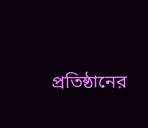প্রতিষ্ঠানের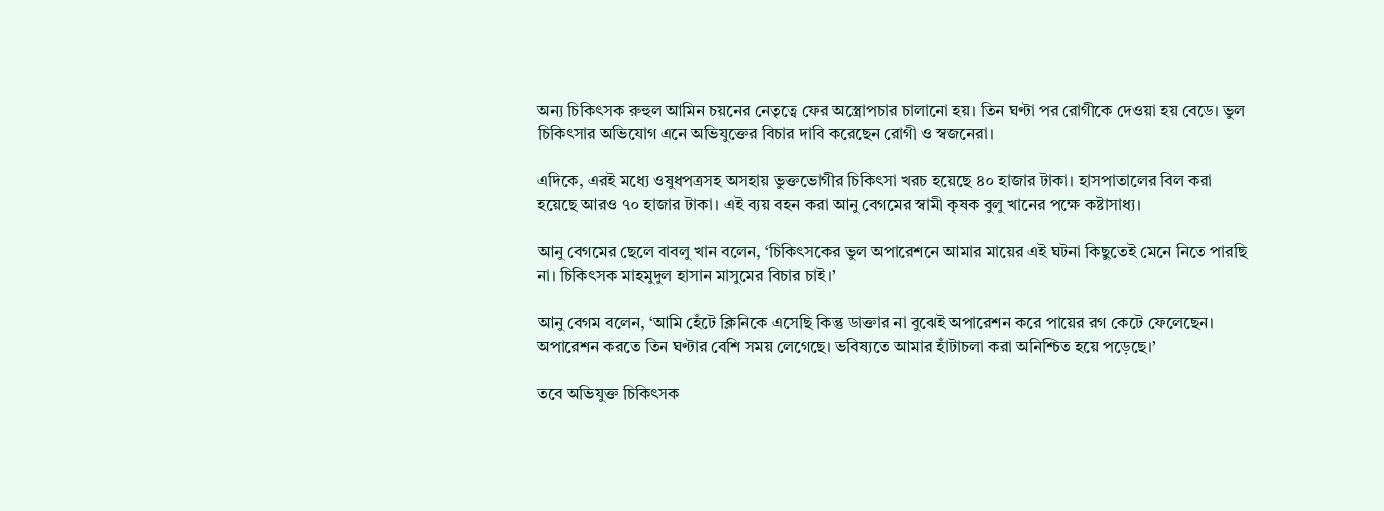অন্য চিকিৎসক রুহুল আমিন চয়নের নেতৃত্বে ফের অস্ত্রোপচার চালানো হয়। তিন ঘণ্টা পর রোগীকে দেওয়া হয় বেডে। ভুল চিকিৎসার অভিযোগ এনে অভিযুক্তের বিচার দাবি করেছেন রোগী ও স্বজনেরা।

এদিকে, এরই মধ্যে ওষুধপত্রসহ অসহায় ভুক্তভোগীর চিকিৎসা খরচ হয়েছে ৪০ হাজার টাকা। হাসপাতালের বিল করা হয়েছে আরও ৭০ হাজার টাকা। এই ব্যয় বহন করা আনু বেগমের স্বামী কৃষক বুলু খানের পক্ষে কষ্টাসাধ্য।

আনু বেগমের ছেলে বাবলু খান বলেন, ‘চিকিৎসকের ভুল অপারেশনে আমার মায়ের এই ঘটনা কিছুতেই মেনে নিতে পারছি না। চিকিৎসক মাহমুদুল হাসান মাসুমের বিচার চাই।’

আনু বেগম বলেন, ‘আমি হেঁটে ক্লিনিকে এসেছি কিন্তু ডাক্তার না বুঝেই অপারেশন করে পায়ের রগ কেটে ফেলেছেন। অপারেশন করতে তিন ঘণ্টার বেশি সময় লেগেছে। ভবিষ্যতে আমার হাঁটাচলা করা অনিশ্চিত হয়ে পড়েছে।’

তবে অভিযুক্ত চিকিৎসক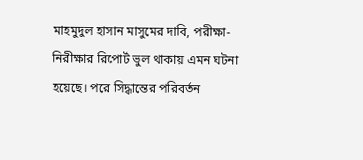মাহমুদুল হাসান মাসুমের দাবি, পরীক্ষা-নিরীক্ষার রিপোর্ট ভুল থাকায় এমন ঘটনা হয়েছে। পরে সিদ্ধান্তের পরিবর্তন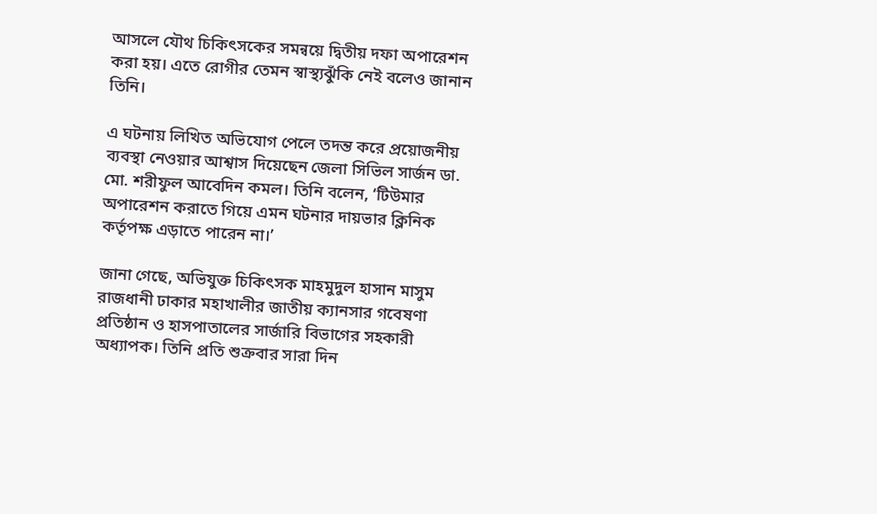আসলে যৌথ চিকিৎসকের সমন্বয়ে দ্বিতীয় দফা অপারেশন করা হয়। এতে রোগীর তেমন স্বাস্থ্যঝুঁকি নেই বলেও জানান তিনি।

এ ঘটনায় লিখিত অভিযোগ পেলে তদন্ত করে প্রয়োজনীয় ব্যবস্থা নেওয়ার আশ্বাস দিয়েছেন জেলা সিভিল সার্জন ডা. মো. শরীফুল আবেদিন কমল। তিনি বলেন, ‘টিউমার অপারেশন করাতে গিয়ে এমন ঘটনার দায়ভার ক্লিনিক কর্তৃপক্ষ এড়াতে পারেন না।’

জানা গেছে, অভিযুক্ত চিকিৎসক মাহমুদুল হাসান মাসুম রাজধানী ঢাকার মহাখালীর জাতীয় ক্যানসার গবেষণা প্রতিষ্ঠান ও হাসপাতালের সার্জারি বিভাগের সহকারী অধ্যাপক। তিনি প্রতি শুক্রবার সারা দিন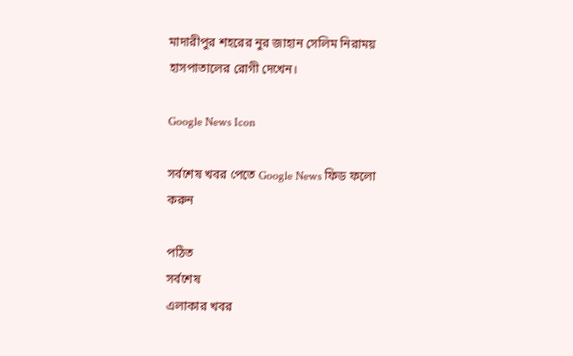মাদারীপুর শহরের নুর জাহান সেলিম নিরাময় হাসপাতালের রোগী দেখেন।

Google News Icon

সর্বশেষ খবর পেতে Google News ফিড ফলো করুন

পঠিত
সর্বশেষ
এলাকার খবর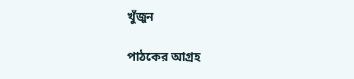খুঁজুন

পাঠকের আগ্রহ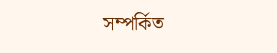সম্পর্কিত